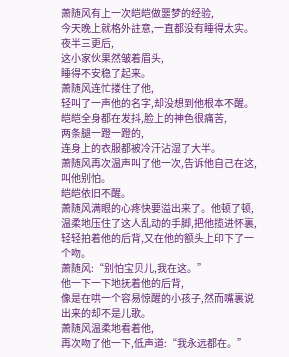萧随风有上一次皑皑做噩梦的经验,
今天晚上就格外註意,一直都没有睡得太实。
夜半三更后,
这小家伙果然皱着眉头,
睡得不安稳了起来。
萧随风连忙搂住了他,
轻叫了一声他的名字,却没想到他根本不醒。
皑皑全身都在发抖,脸上的神色很痛苦,
两条腿一蹬一蹬的,
连身上的衣服都被冷汗沾湿了大半。
萧随风再次温声叫了他一次,告诉他自己在这,
叫他别怕。
皑皑依旧不醒。
萧随风满眼的心疼快要溢出来了。他顿了顿,
温柔地压住了这人乱动的手脚,把他揽进怀裏,轻轻拍着他的后背,又在他的额头上印下了一个吻。
萧随风:“别怕宝贝儿,我在这。”
他一下一下地抚着他的后背,
像是在哄一个容易惊醒的小孩子,然而嘴裏说出来的却不是儿歌。
萧随风温柔地看着他,
再次吻了他一下,低声道:“我永远都在。”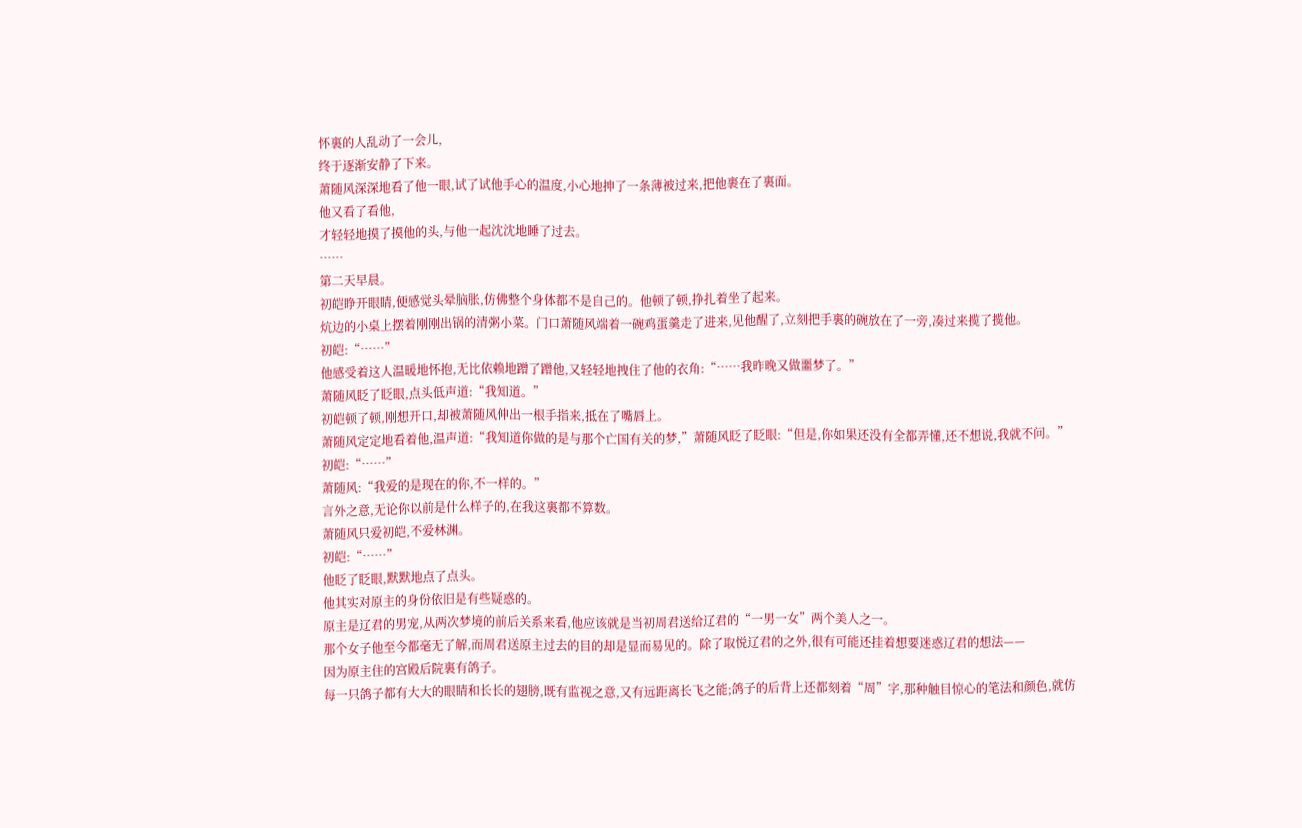怀裏的人乱动了一会儿,
终于逐渐安静了下来。
萧随风深深地看了他一眼,试了试他手心的温度,小心地抻了一条薄被过来,把他裹在了裏面。
他又看了看他,
才轻轻地摸了摸他的头,与他一起沈沈地睡了过去。
……
第二天早晨。
初皑睁开眼睛,便感觉头晕脑胀,仿佛整个身体都不是自己的。他顿了顿,挣扎着坐了起来。
炕边的小桌上摆着刚刚出锅的清粥小菜。门口萧随风端着一碗鸡蛋羹走了进来,见他醒了,立刻把手裏的碗放在了一旁,凑过来揽了揽他。
初皑:“……”
他感受着这人温暖地怀抱,无比依赖地蹭了蹭他,又轻轻地拽住了他的衣角:“……我昨晚又做噩梦了。”
萧随风眨了眨眼,点头低声道:“我知道。”
初皑顿了顿,刚想开口,却被萧随风伸出一根手指来,抵在了嘴唇上。
萧随风定定地看着他,温声道:“我知道你做的是与那个亡国有关的梦,”萧随风眨了眨眼:“但是,你如果还没有全都弄懂,还不想说,我就不问。”
初皑:“……”
萧随风:“我爱的是现在的你,不一样的。”
言外之意,无论你以前是什么样子的,在我这裏都不算数。
萧随风只爱初皑,不爱林渊。
初皑:“……”
他眨了眨眼,默默地点了点头。
他其实对原主的身份依旧是有些疑惑的。
原主是辽君的男宠,从两次梦境的前后关系来看,他应该就是当初周君送给辽君的“一男一女”两个美人之一。
那个女子他至今都毫无了解,而周君送原主过去的目的却是显而易见的。除了取悦辽君的之外,很有可能还挂着想要迷惑辽君的想法——
因为原主住的宫殿后院裏有鸽子。
每一只鸽子都有大大的眼睛和长长的翅膀,既有监视之意,又有远距离长飞之能;鸽子的后背上还都刻着“周”字,那种触目惊心的笔法和颜色,就仿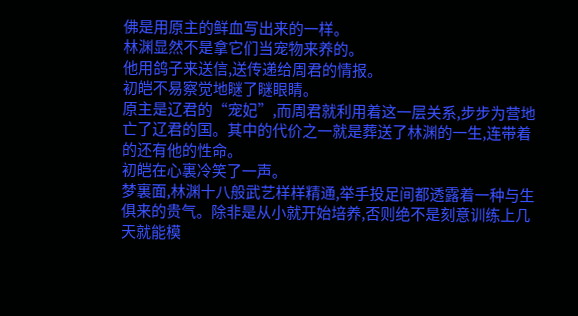佛是用原主的鲜血写出来的一样。
林渊显然不是拿它们当宠物来养的。
他用鸽子来送信,送传递给周君的情报。
初皑不易察觉地瞇了瞇眼睛。
原主是辽君的“宠妃”,而周君就利用着这一层关系,步步为营地亡了辽君的国。其中的代价之一就是葬送了林渊的一生,连带着的还有他的性命。
初皑在心裏冷笑了一声。
梦裏面,林渊十八般武艺样样精通,举手投足间都透露着一种与生俱来的贵气。除非是从小就开始培养,否则绝不是刻意训练上几天就能模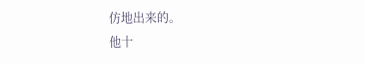仿地出来的。
他十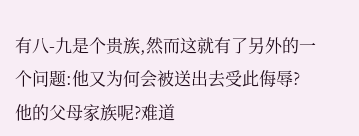有八-九是个贵族,然而这就有了另外的一个问题:他又为何会被送出去受此侮辱?
他的父母家族呢?难道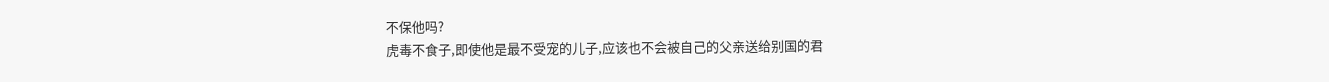不保他吗?
虎毒不食子,即使他是最不受宠的儿子,应该也不会被自己的父亲送给别国的君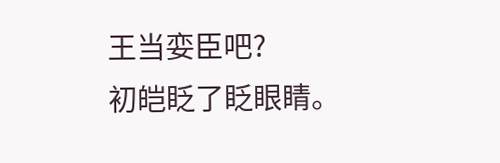王当娈臣吧?
初皑眨了眨眼睛。